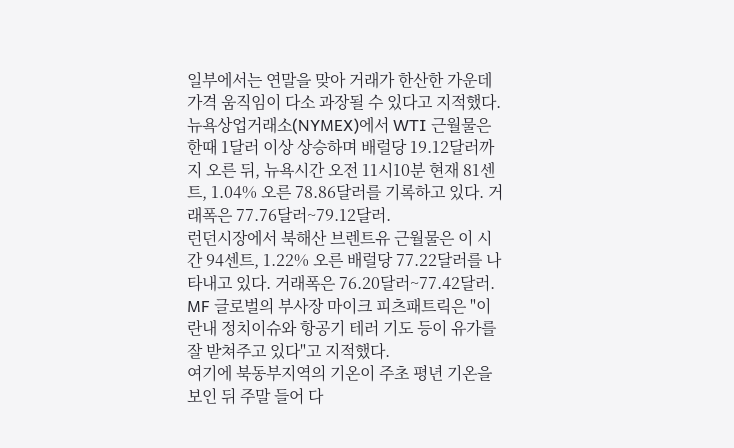일부에서는 연말을 맞아 거래가 한산한 가운데 가격 움직임이 다소 과장될 수 있다고 지적했다.
뉴욕상업거래소(NYMEX)에서 WTI 근월물은 한때 1달러 이상 상승하며 배럴당 19.12달러까지 오른 뒤, 뉴욕시간 오전 11시10분 현재 81센트, 1.04% 오른 78.86달러를 기록하고 있다. 거래폭은 77.76달러~79.12달러.
런던시장에서 북해산 브렌트유 근월물은 이 시간 94센트, 1.22% 오른 배럴당 77.22달러를 나타내고 있다. 거래폭은 76.20달러~77.42달러.
MF 글로벌의 부사장 마이크 피츠패트릭은 "이란내 정치이슈와 항공기 테러 기도 등이 유가를 잘 받쳐주고 있다"고 지적했다.
여기에 북동부지역의 기온이 주초 평년 기온을 보인 뒤 주말 들어 다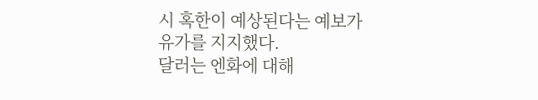시 혹한이 예상된다는 예보가 유가를 지지했다.
달러는 엔화에 대해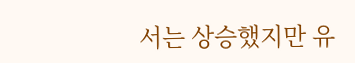서는 상승했지만 유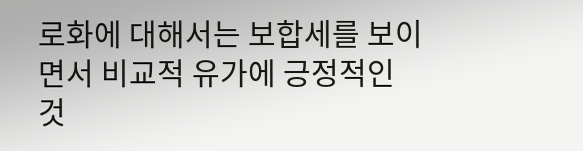로화에 대해서는 보합세를 보이면서 비교적 유가에 긍정적인 것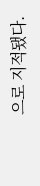으로 지적됐다.